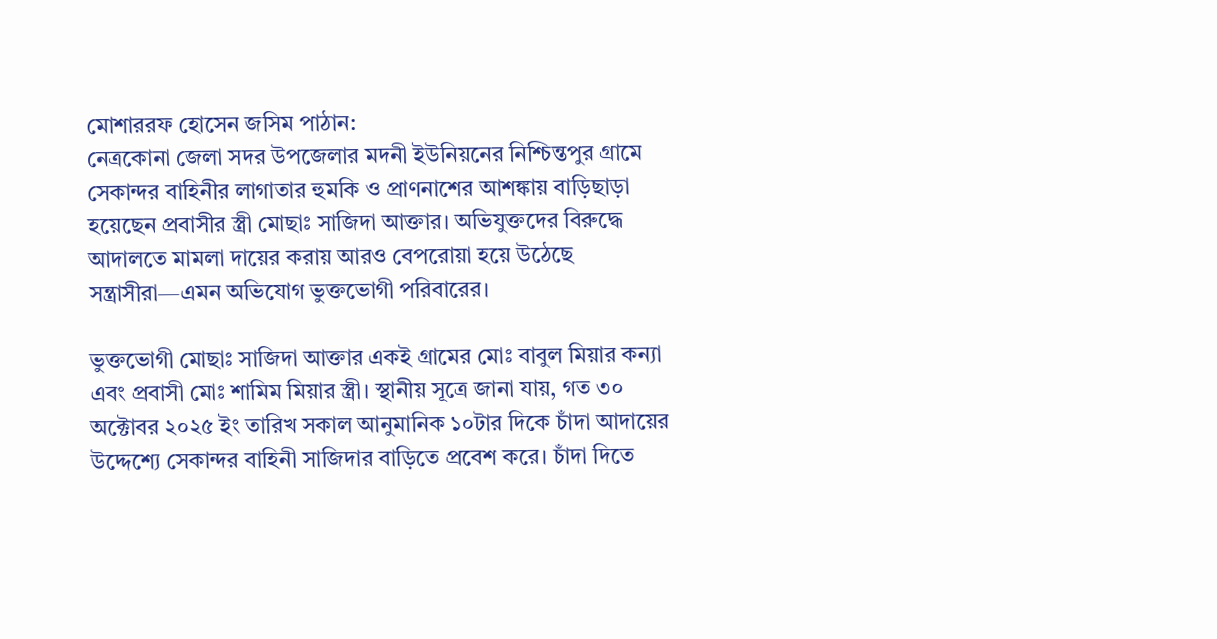মোশাররফ হোসেন জসিম পাঠান:
নেত্রকোনা জেলা সদর উপজেলার মদনী ইউনিয়নের নিশ্চিন্তপুর গ্রামে সেকান্দর বাহিনীর লাগাতার হুমকি ও প্রাণনাশের আশঙ্কায় বাড়িছাড়া হয়েছেন প্রবাসীর স্ত্রী মোছাঃ সাজিদা আক্তার। অভিযুক্তদের বিরুদ্ধে আদালতে মামলা দায়ের করায় আরও বেপরোয়া হয়ে উঠেছে সন্ত্রাসীরা—এমন অভিযোগ ভুক্তভোগী পরিবারের।

ভুক্তভোগী মোছাঃ সাজিদা আক্তার একই গ্রামের মোঃ বাবুল মিয়ার কন্যা এবং প্রবাসী মোঃ শামিম মিয়ার স্ত্রী। স্থানীয় সূত্রে জানা যায়, গত ৩০ অক্টোবর ২০২৫ ইং তারিখ সকাল আনুমানিক ১০টার দিকে চাঁদা আদায়ের উদ্দেশ্যে সেকান্দর বাহিনী সাজিদার বাড়িতে প্রবেশ করে। চাঁদা দিতে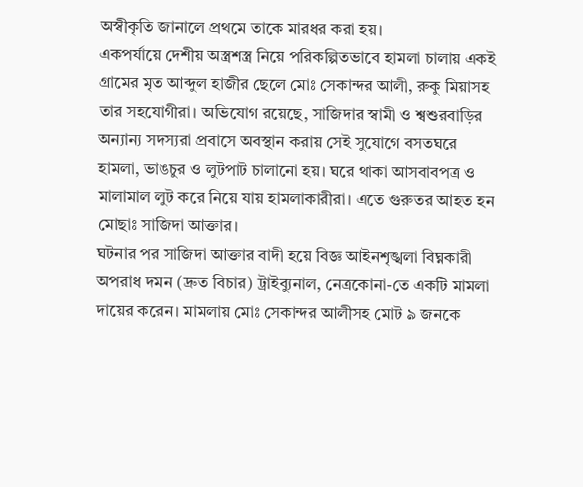অস্বীকৃতি জানালে প্রথমে তাকে মারধর করা হয়।
একপর্যায়ে দেশীয় অস্ত্রশস্ত্র নিয়ে পরিকল্পিতভাবে হামলা চালায় একই গ্রামের মৃত আব্দুল হাজীর ছেলে মোঃ সেকান্দর আলী, রুকু মিয়াসহ তার সহযোগীরা। অভিযোগ রয়েছে, সাজিদার স্বামী ও শ্বশুরবাড়ির অন্যান্য সদস্যরা প্রবাসে অবস্থান করায় সেই সুযোগে বসতঘরে হামলা, ভাঙচুর ও লুটপাট চালানো হয়। ঘরে থাকা আসবাবপত্র ও মালামাল লুট করে নিয়ে যায় হামলাকারীরা। এতে গুরুতর আহত হন মোছাঃ সাজিদা আক্তার।
ঘটনার পর সাজিদা আক্তার বাদী হয়ে বিজ্ঞ আইনশৃঙ্খলা বিঘ্নকারী অপরাধ দমন (দ্রুত বিচার) ট্রাইব্যুনাল, নেত্রকোনা-তে একটি মামলা দায়ের করেন। মামলায় মোঃ সেকান্দর আলীসহ মোট ৯ জনকে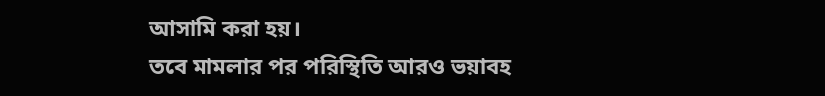আসামি করা হয়।
তবে মামলার পর পরিস্থিতি আরও ভয়াবহ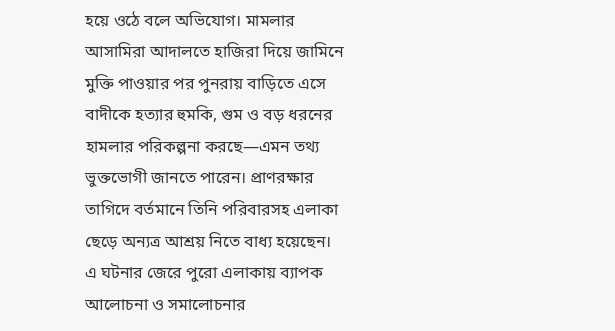হয়ে ওঠে বলে অভিযোগ। মামলার আসামিরা আদালতে হাজিরা দিয়ে জামিনে মুক্তি পাওয়ার পর পুনরায় বাড়িতে এসে বাদীকে হত্যার হুমকি, গুম ও বড় ধরনের হামলার পরিকল্পনা করছে—এমন তথ্য ভুক্তভোগী জানতে পারেন। প্রাণরক্ষার তাগিদে বর্তমানে তিনি পরিবারসহ এলাকা ছেড়ে অন্যত্র আশ্রয় নিতে বাধ্য হয়েছেন।
এ ঘটনার জেরে পুরো এলাকায় ব্যাপক আলোচনা ও সমালোচনার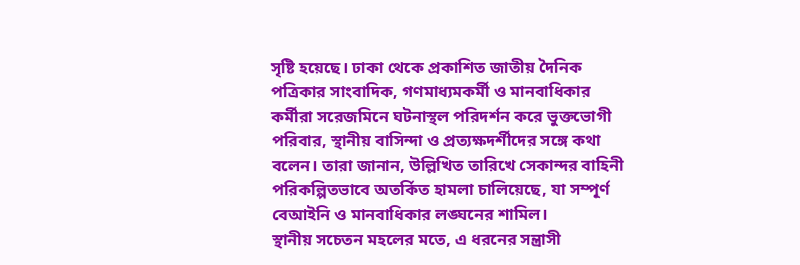সৃষ্টি হয়েছে। ঢাকা থেকে প্রকাশিত জাতীয় দৈনিক পত্রিকার সাংবাদিক, গণমাধ্যমকর্মী ও মানবাধিকার কর্মীরা সরেজমিনে ঘটনাস্থল পরিদর্শন করে ভুক্তভোগী পরিবার, স্থানীয় বাসিন্দা ও প্রত্যক্ষদর্শীদের সঙ্গে কথা বলেন। তারা জানান, উল্লিখিত তারিখে সেকান্দর বাহিনী পরিকল্পিতভাবে অতর্কিত হামলা চালিয়েছে, যা সম্পূর্ণ বেআইনি ও মানবাধিকার লঙ্ঘনের শামিল।
স্থানীয় সচেতন মহলের মতে, এ ধরনের সন্ত্রাসী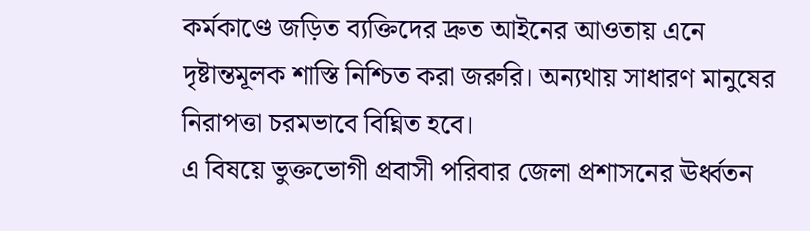কর্মকাণ্ডে জড়িত ব্যক্তিদের দ্রুত আইনের আওতায় এনে দৃষ্টান্তমূলক শাস্তি নিশ্চিত করা জরুরি। অন্যথায় সাধারণ মানুষের নিরাপত্তা চরমভাবে বিঘ্নিত হবে।
এ বিষয়ে ভুক্তভোগী প্রবাসী পরিবার জেলা প্রশাসনের ঊর্ধ্বতন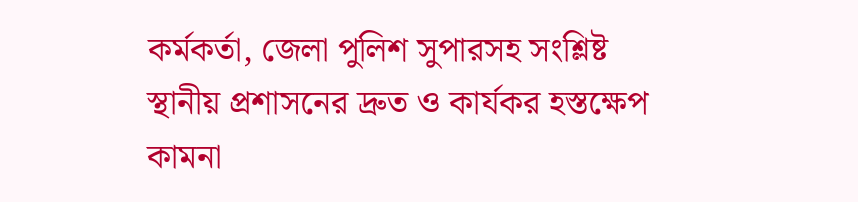কর্মকর্তা, জেলা পুলিশ সুপারসহ সংশ্লিষ্ট স্থানীয় প্রশাসনের দ্রুত ও কার্যকর হস্তক্ষেপ কামনা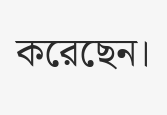করেছেন।